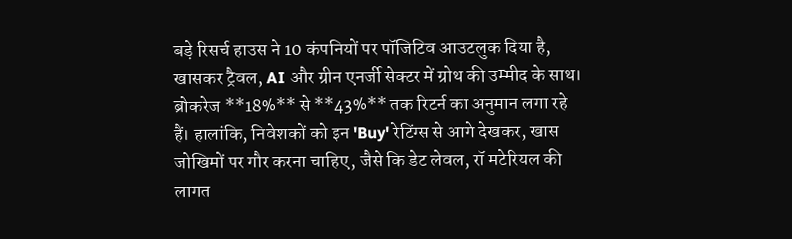बड़े रिसर्च हाउस ने 10 कंपनियों पर पॉजिटिव आउटलुक दिया है, खासकर ट्रैवल, AI और ग्रीन एनर्जी सेक्टर में ग्रोथ की उम्मीद के साथ। ब्रोकरेज **18%** से **43%** तक रिटर्न का अनुमान लगा रहे हैं। हालांकि, निवेशकों को इन 'Buy' रेटिंग्स से आगे देखकर, खास जोखिमों पर गौर करना चाहिए, जैसे कि डेट लेवल, रॉ मटेरियल की लागत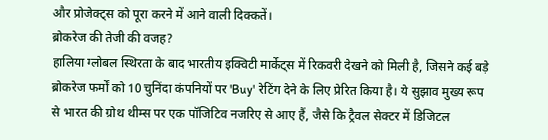और प्रोजेक्ट्स को पूरा करने में आने वाली दिक्कतें।
ब्रोकरेज की तेजी की वजह?
हालिया ग्लोबल स्थिरता के बाद भारतीय इक्विटी मार्केट्स में रिकवरी देखने को मिली है, जिसने कई बड़े ब्रोकरेज फर्मों को 10 चुनिंदा कंपनियों पर 'Buy' रेटिंग देने के लिए प्रेरित किया है। ये सुझाव मुख्य रूप से भारत की ग्रोथ थीम्स पर एक पॉजिटिव नजरिए से आए हैं, जैसे कि ट्रैवल सेक्टर में डिजिटल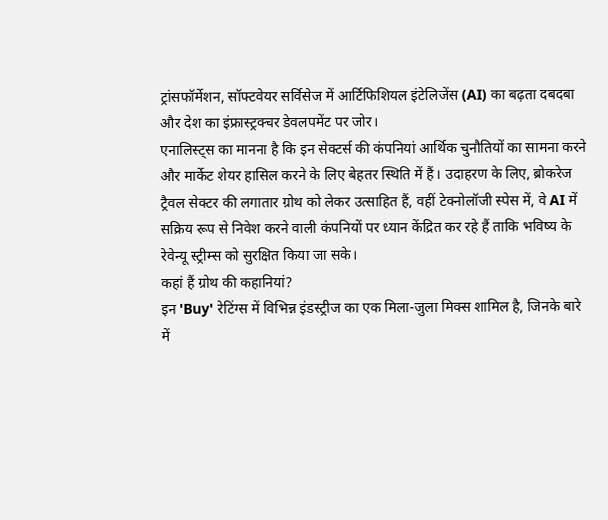ट्रांसफॉर्मेशन, सॉफ्टवेयर सर्विसेज में आर्टिफिशियल इंटेलिजेंस (AI) का बढ़ता दबदबा और देश का इंफ्रास्ट्रक्चर डेवलपमेंट पर जोर।
एनालिस्ट्स का मानना है कि इन सेक्टर्स की कंपनियां आर्थिक चुनौतियों का सामना करने और मार्केट शेयर हासिल करने के लिए बेहतर स्थिति में हैं। उदाहरण के लिए, ब्रोकरेज ट्रैवल सेक्टर की लगातार ग्रोथ को लेकर उत्साहित हैं, वहीं टेक्नोलॉजी स्पेस में, वे AI में सक्रिय रूप से निवेश करने वाली कंपनियों पर ध्यान केंद्रित कर रहे हैं ताकि भविष्य के रेवेन्यू स्ट्रीम्स को सुरक्षित किया जा सके।
कहां हैं ग्रोथ की कहानियां?
इन 'Buy' रेटिंग्स में विभिन्न इंडस्ट्रीज का एक मिला-जुला मिक्स शामिल है, जिनके बारे में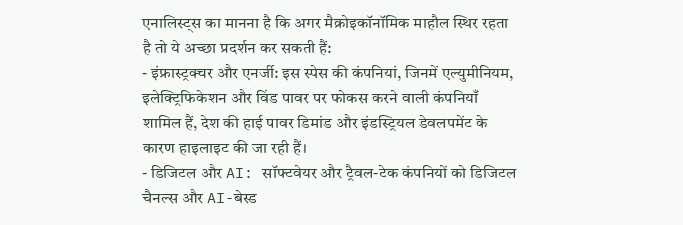एनालिस्ट्स का मानना है कि अगर मैक्रोइकॉनॉमिक माहौल स्थिर रहता है तो ये अच्छा प्रदर्शन कर सकती हैं:
- इंफ्रास्ट्रक्चर और एनर्जी: इस स्पेस की कंपनियां, जिनमें एल्युमीनियम, इलेक्ट्रिफिकेशन और विंड पावर पर फोकस करने वाली कंपनियाँ शामिल हैं, देश की हाई पावर डिमांड और इंडस्ट्रियल डेवलपमेंट के कारण हाइलाइट की जा रही हैं।
- डिजिटल और AI: सॉफ्टवेयर और ट्रैवल-टेक कंपनियों को डिजिटल चैनल्स और AI-बेस्ड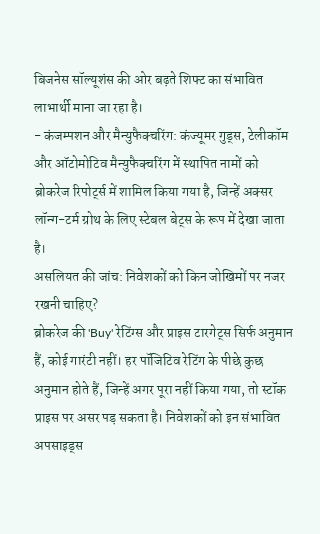बिजनेस सॉल्यूशंस की ओर बढ़ते शिफ्ट का संभावित लाभार्थी माना जा रहा है।
- कंजम्पशन और मैन्युफैक्चरिंग: कंज्यूमर गुड्स, टेलीकॉम और ऑटोमोटिव मैन्युफैक्चरिंग में स्थापित नामों को ब्रोकरेज रिपोर्ट्स में शामिल किया गया है, जिन्हें अक्सर लॉन्ग-टर्म ग्रोथ के लिए स्टेबल बेट्स के रूप में देखा जाता है।
असलियत की जांच: निवेशकों को किन जोखिमों पर नजर रखनी चाहिए?
ब्रोकरेज की 'Buy' रेटिंग्स और प्राइस टारगेट्स सिर्फ अनुमान हैं, कोई गारंटी नहीं। हर पॉजिटिव रेटिंग के पीछे कुछ अनुमान होते हैं, जिन्हें अगर पूरा नहीं किया गया, तो स्टॉक प्राइस पर असर पड़ सकता है। निवेशकों को इन संभावित अपसाइड्स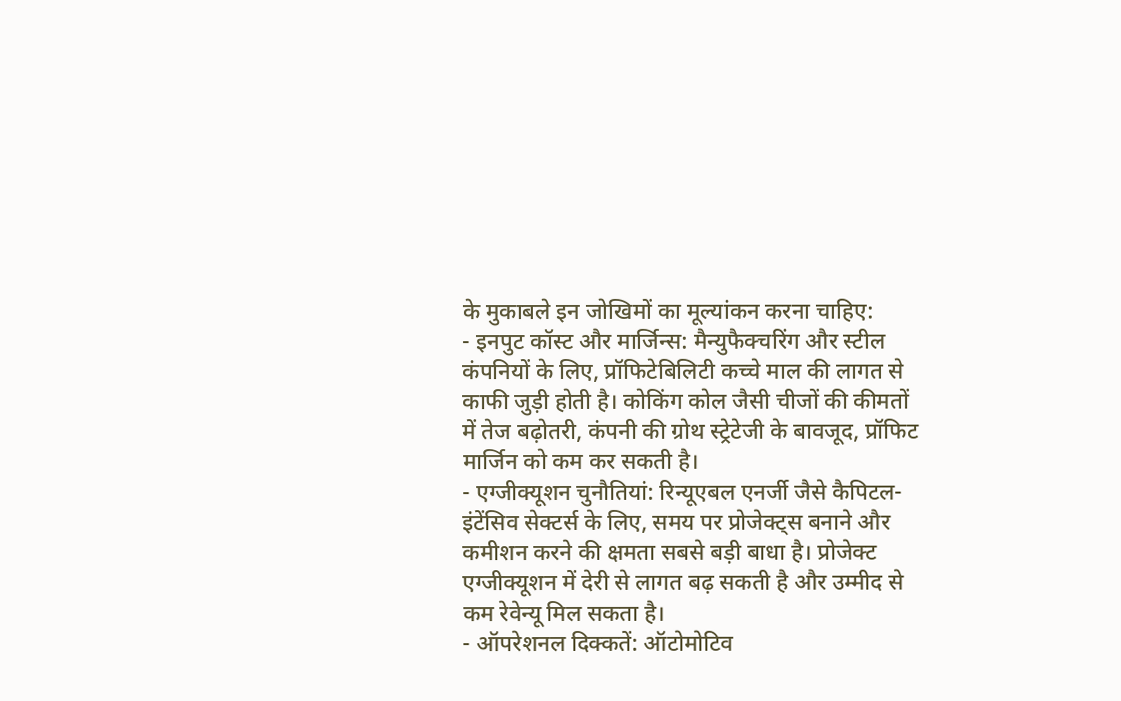के मुकाबले इन जोखिमों का मूल्यांकन करना चाहिए:
- इनपुट कॉस्ट और मार्जिन्स: मैन्युफैक्चरिंग और स्टील कंपनियों के लिए, प्रॉफिटेबिलिटी कच्चे माल की लागत से काफी जुड़ी होती है। कोकिंग कोल जैसी चीजों की कीमतों में तेज बढ़ोतरी, कंपनी की ग्रोथ स्ट्रेटेजी के बावजूद, प्रॉफिट मार्जिन को कम कर सकती है।
- एग्जीक्यूशन चुनौतियां: रिन्यूएबल एनर्जी जैसे कैपिटल-इंटेंसिव सेक्टर्स के लिए, समय पर प्रोजेक्ट्स बनाने और कमीशन करने की क्षमता सबसे बड़ी बाधा है। प्रोजेक्ट एग्जीक्यूशन में देरी से लागत बढ़ सकती है और उम्मीद से कम रेवेन्यू मिल सकता है।
- ऑपरेशनल दिक्कतें: ऑटोमोटिव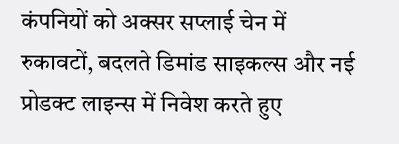कंपनियों को अक्सर सप्लाई चेन में रुकावटों, बदलते डिमांड साइकल्स और नई प्रोडक्ट लाइन्स में निवेश करते हुए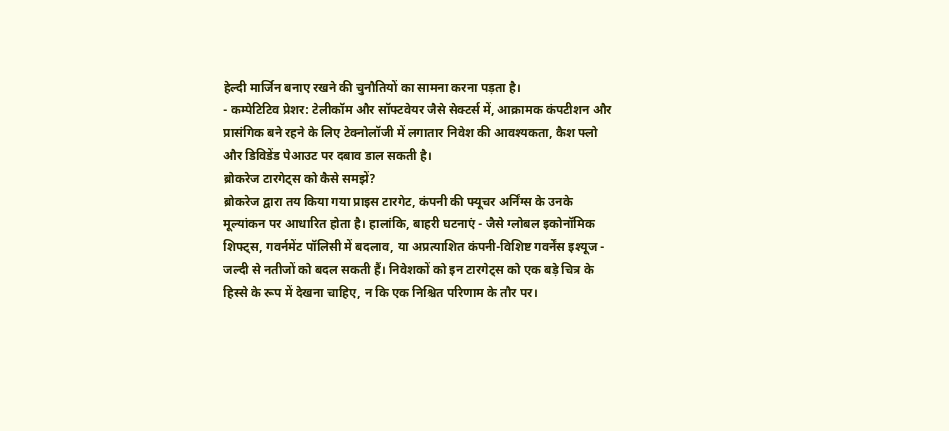हेल्दी मार्जिन बनाए रखने की चुनौतियों का सामना करना पड़ता है।
- कम्पेटिटिव प्रेशर: टेलीकॉम और सॉफ्टवेयर जैसे सेक्टर्स में, आक्रामक कंपटीशन और प्रासंगिक बने रहने के लिए टेक्नोलॉजी में लगातार निवेश की आवश्यकता, कैश फ्लो और डिविडेंड पेआउट पर दबाव डाल सकती है।
ब्रोकरेज टारगेट्स को कैसे समझें?
ब्रोकरेज द्वारा तय किया गया प्राइस टारगेट, कंपनी की फ्यूचर अर्निंग्स के उनके मूल्यांकन पर आधारित होता है। हालांकि, बाहरी घटनाएं - जैसे ग्लोबल इकोनॉमिक शिफ्ट्स, गवर्नमेंट पॉलिसी में बदलाव, या अप्रत्याशित कंपनी-विशिष्ट गवर्नेंस इश्यूज - जल्दी से नतीजों को बदल सकती हैं। निवेशकों को इन टारगेट्स को एक बड़े चित्र के हिस्से के रूप में देखना चाहिए, न कि एक निश्चित परिणाम के तौर पर।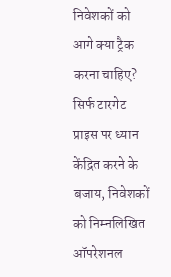निवेशकों को आगे क्या ट्रैक करना चाहिए?
सिर्फ टारगेट प्राइस पर ध्यान केंद्रित करने के बजाय, निवेशकों को निम्नलिखित ऑपरेशनल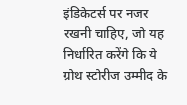इंडिकेटर्स पर नजर रखनी चाहिए, जो यह निर्धारित करेंगे कि ये ग्रोथ स्टोरीज उम्मीद के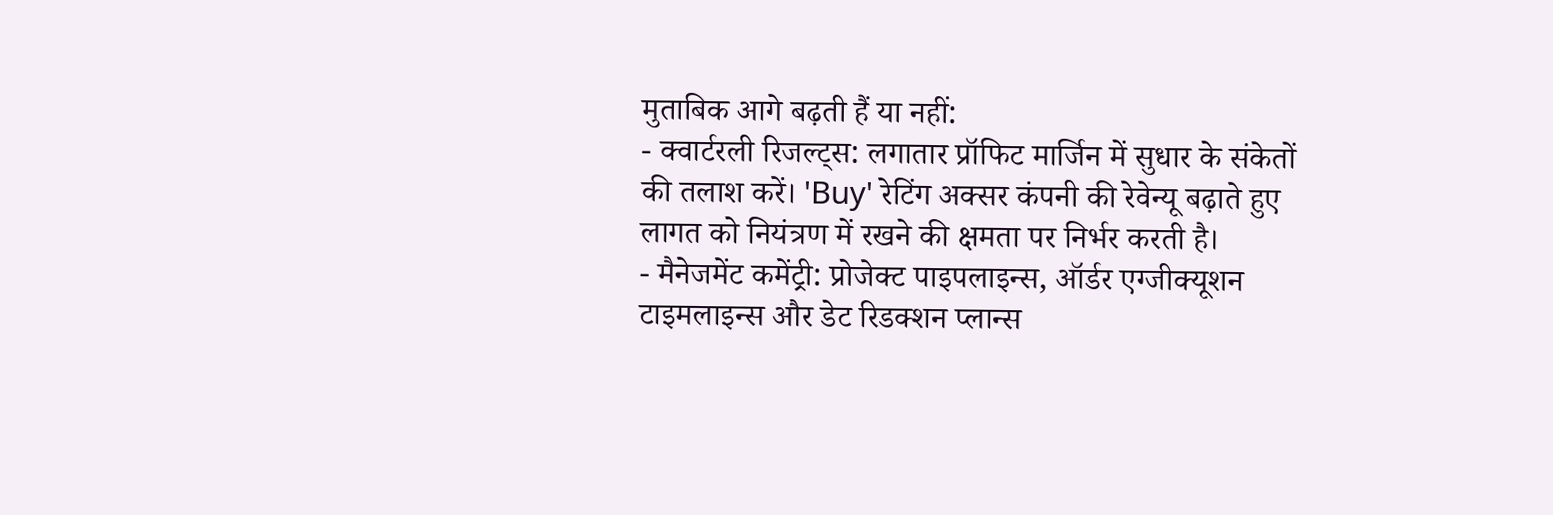मुताबिक आगे बढ़ती हैं या नहीं:
- क्वार्टरली रिजल्ट्स: लगातार प्रॉफिट मार्जिन में सुधार के संकेतों की तलाश करें। 'Buy' रेटिंग अक्सर कंपनी की रेवेन्यू बढ़ाते हुए लागत को नियंत्रण में रखने की क्षमता पर निर्भर करती है।
- मैनेजमेंट कमेंट्री: प्रोजेक्ट पाइपलाइन्स, ऑर्डर एग्जीक्यूशन टाइमलाइन्स और डेट रिडक्शन प्लान्स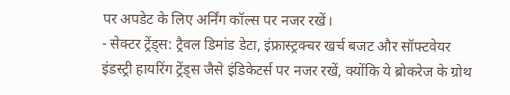पर अपडेट के लिए अर्निंग कॉल्स पर नजर रखें।
- सेक्टर ट्रेंड्स: ट्रैवल डिमांड डेटा, इंफ्रास्ट्रक्चर खर्च बजट और सॉफ्टवेयर इंडस्ट्री हायरिंग ट्रेंड्स जैसे इंडिकेटर्स पर नजर रखें, क्योंकि ये ब्रोकरेज के ग्रोथ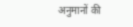अनुमानों की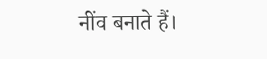नींव बनाते हैं।